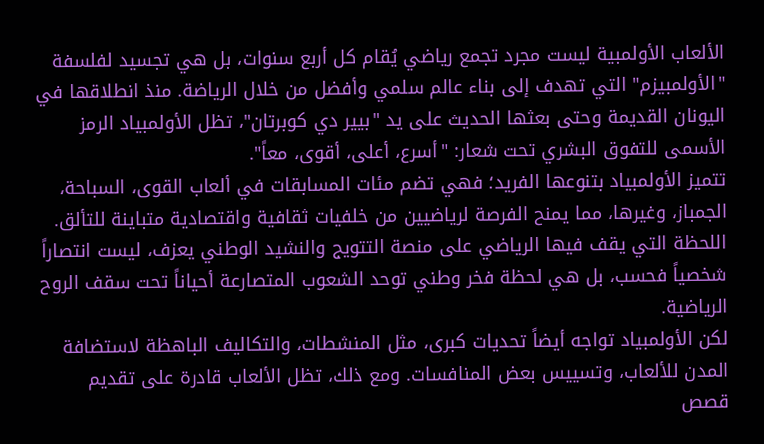الألعاب الأولمبية ليست مجرد تجمع رياضي يُقام كل أربع سنوات، بل هي تجسيد لفلسفة "الأولمبيزم" التي تهدف إلى بناء عالم سلمي وأفضل من خلال الرياضة. منذ انطلاقها في اليونان القديمة وحتى بعثها الحديث على يد "بيير دي كوبرتان"، تظل الأولمبياد الرمز الأسمى للتفوق البشري تحت شعار: "أسرع، أعلى، أقوى، معاً".
تتميز الأولمبياد بتنوعها الفريد؛ فهي تضم مئات المسابقات في ألعاب القوى، السباحة، الجمباز، وغيرها، مما يمنح الفرصة لرياضيين من خلفيات ثقافية واقتصادية متباينة للتألق. اللحظة التي يقف فيها الرياضي على منصة التتويج والنشيد الوطني يعزف، ليست انتصاراً شخصياً فحسب، بل هي لحظة فخر وطني توحد الشعوب المتصارعة أحياناً تحت سقف الروح الرياضية.
لكن الأولمبياد تواجه أيضاً تحديات كبرى، مثل المنشطات، والتكاليف الباهظة لاستضافة المدن للألعاب، وتسييس بعض المنافسات. ومع ذلك، تظل الألعاب قادرة على تقديم قصص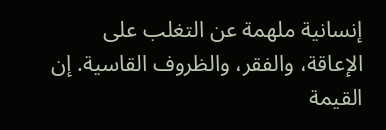إنسانية ملهمة عن التغلب على الإعاقة، والفقر، والظروف القاسية. إن القيمة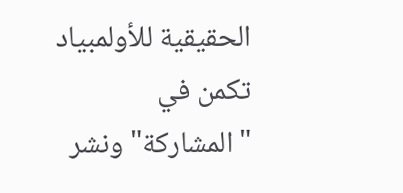الحقيقية للأولمبياد تكمن في "المشاركة" ونشر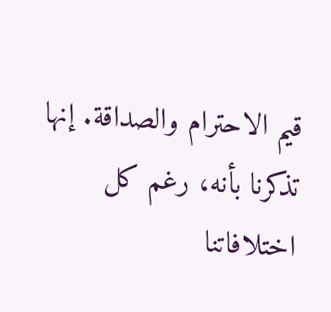قيم الاحترام والصداقة. إنها تذكرنا بأنه، رغم كل اختلافاتنا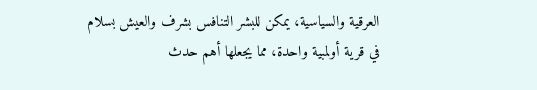العرقية والسياسية، يمكن للبشر التنافس بشرف والعيش بسلام في قرية أولمبية واحدة، مما يجعلها أهم حدث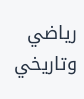رياضي وتاريخي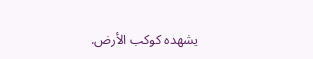يشهده كوكب الأرض.